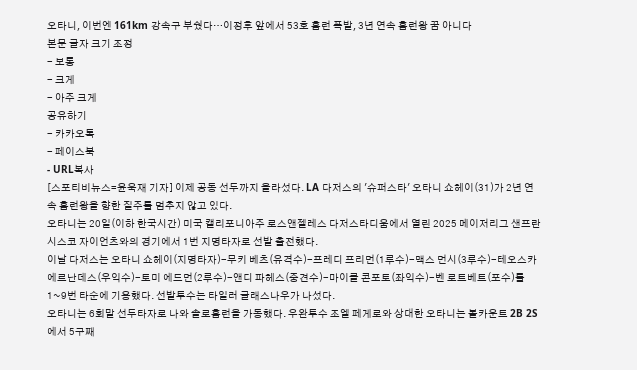오타니, 이번엔 161km 강속구 부쉈다…이정후 앞에서 53호 홈런 폭발, 3년 연속 홈런왕 꿈 아니다
본문 글자 크기 조정
- 보통
- 크게
- 아주 크게
공유하기
- 카카오톡
- 페이스북
- URL복사
[스포티비뉴스=윤욱재 기자] 이제 공동 선두까지 올라섰다. LA 다저스의 '슈퍼스타' 오타니 쇼헤이(31)가 2년 연속 홈런왕을 향한 질주를 멈추지 않고 있다.
오타니는 20일(이하 한국시간) 미국 캘리포니아주 로스앤젤레스 다저스타디움에서 열린 2025 메이저리그 샌프란시스코 자이언츠와의 경기에서 1번 지명타자로 선발 출전했다.
이날 다저스는 오타니 쇼헤이(지명타자)-무키 베츠(유격수)-프레디 프리먼(1루수)-맥스 먼시(3루수)-테오스카 에르난데스(우익수)-토미 에드먼(2루수)-앤디 파헤스(중견수)-마이클 콘포토(좌익수)-벤 로트베트(포수)를 1~9번 타순에 기용했다. 선발투수는 타일러 글래스나우가 나섰다.
오타니는 6회말 선두타자로 나와 솔로홈런을 가동했다. 우완투수 조엘 페게로와 상대한 오타니는 볼카운트 2B 2S에서 5구째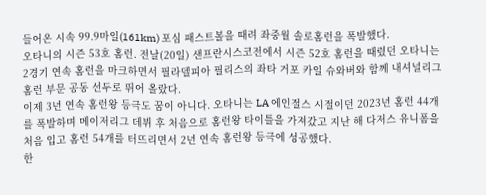들어온 시속 99.9마일(161km) 포심 패스트볼을 때려 좌중월 솔로홈런을 폭발했다.
오타니의 시즌 53호 홈런. 전날(20일) 샌프란시스코전에서 시즌 52호 홈런을 때렸던 오타니는 2경기 연속 홈런을 마크하면서 필라델피아 필리스의 좌타 거포 카일 슈와버와 함께 내셔널리그 홈런 부문 공동 선두로 뛰어 올랐다.
이제 3년 연속 홈런왕 등극도 꿈이 아니다. 오타니는 LA 에인절스 시절이던 2023년 홈런 44개를 폭발하며 메이저리그 데뷔 후 처음으로 홈런왕 타이틀을 가져갔고 지난 해 다저스 유니폼을 처음 입고 홈런 54개를 터뜨리면서 2년 연속 홈런왕 등극에 성공했다.
한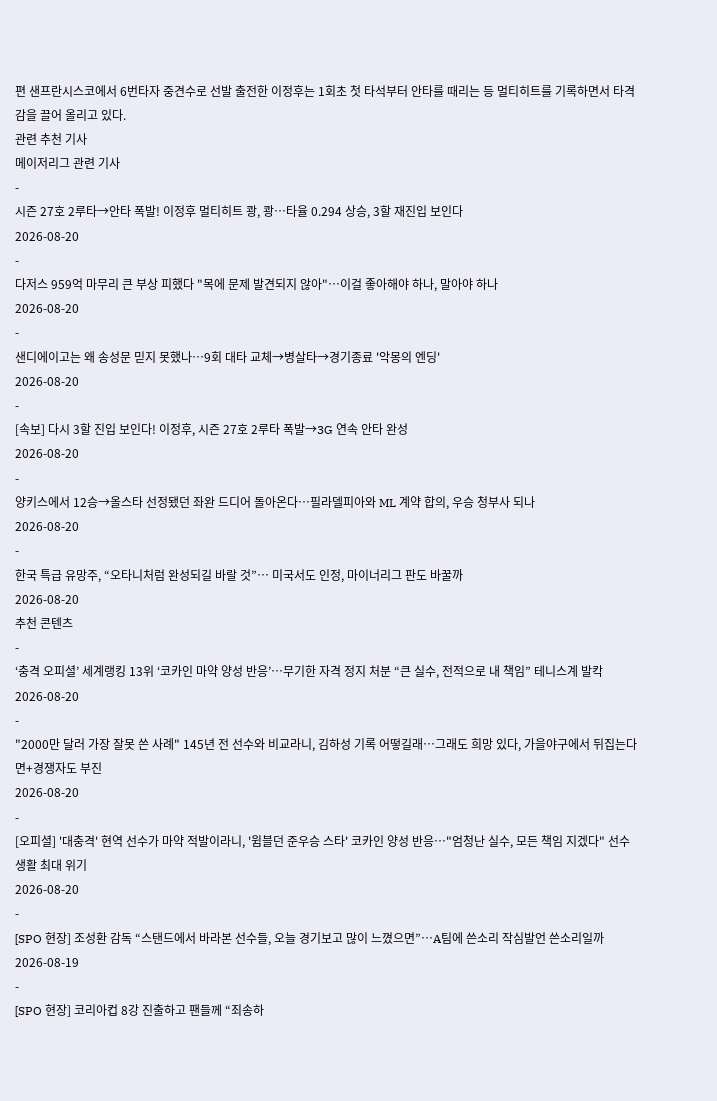편 샌프란시스코에서 6번타자 중견수로 선발 출전한 이정후는 1회초 첫 타석부터 안타를 때리는 등 멀티히트를 기록하면서 타격감을 끌어 올리고 있다.
관련 추천 기사
메이저리그 관련 기사
-
시즌 27호 2루타→안타 폭발! 이정후 멀티히트 쾅, 쾅…타율 0.294 상승, 3할 재진입 보인다
2026-08-20
-
다저스 959억 마무리 큰 부상 피했다 "목에 문제 발견되지 않아"…이걸 좋아해야 하나, 말아야 하나
2026-08-20
-
샌디에이고는 왜 송성문 믿지 못했나…9회 대타 교체→병살타→경기종료 '악몽의 엔딩'
2026-08-20
-
[속보] 다시 3할 진입 보인다! 이정후, 시즌 27호 2루타 폭발→3G 연속 안타 완성
2026-08-20
-
양키스에서 12승→올스타 선정됐던 좌완 드디어 돌아온다…필라델피아와 ML 계약 합의, 우승 청부사 되나
2026-08-20
-
한국 특급 유망주, “오타니처럼 완성되길 바랄 것”… 미국서도 인정, 마이너리그 판도 바꿀까
2026-08-20
추천 콘텐츠
-
‘충격 오피셜’ 세계랭킹 13위 ‘코카인 마약 양성 반응’…무기한 자격 정지 처분 “큰 실수, 전적으로 내 책임” 테니스계 발칵
2026-08-20
-
"2000만 달러 가장 잘못 쓴 사례" 145년 전 선수와 비교라니, 김하성 기록 어떻길래…그래도 희망 있다, 가을야구에서 뒤집는다면+경쟁자도 부진
2026-08-20
-
[오피셜] '대충격' 현역 선수가 마약 적발이라니, '윔블던 준우승 스타' 코카인 양성 반응…"엄청난 실수, 모든 책임 지겠다" 선수 생활 최대 위기
2026-08-20
-
[SPO 현장] 조성환 감독 “스탠드에서 바라본 선수들, 오늘 경기보고 많이 느꼈으면”…A팀에 쓴소리 작심발언 쓴소리일까
2026-08-19
-
[SPO 현장] 코리아컵 8강 진출하고 팬들께 “죄송하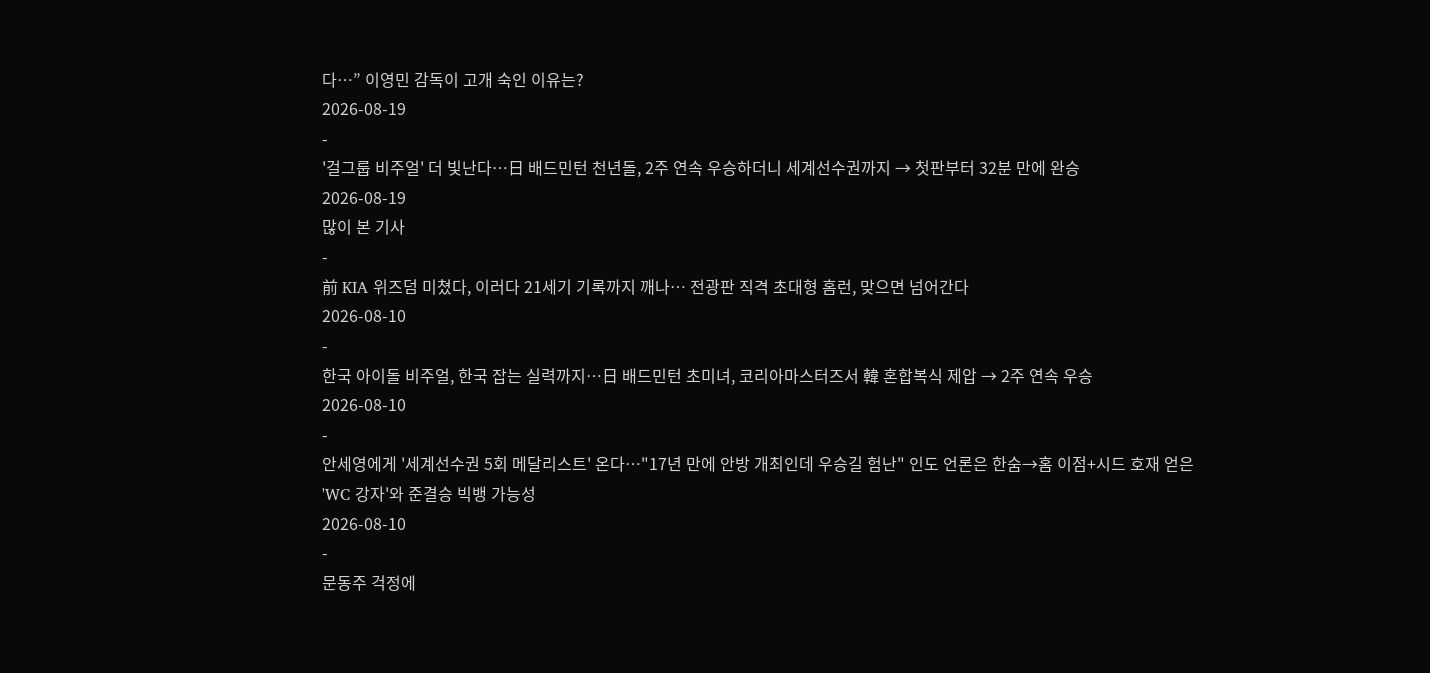다…” 이영민 감독이 고개 숙인 이유는?
2026-08-19
-
'걸그룹 비주얼' 더 빛난다…日 배드민턴 천년돌, 2주 연속 우승하더니 세계선수권까지 → 첫판부터 32분 만에 완승
2026-08-19
많이 본 기사
-
前 KIA 위즈덤 미쳤다, 이러다 21세기 기록까지 깨나… 전광판 직격 초대형 홈런, 맞으면 넘어간다
2026-08-10
-
한국 아이돌 비주얼, 한국 잡는 실력까지…日 배드민턴 초미녀, 코리아마스터즈서 韓 혼합복식 제압 → 2주 연속 우승
2026-08-10
-
안세영에게 '세계선수권 5회 메달리스트' 온다…"17년 만에 안방 개최인데 우승길 험난" 인도 언론은 한숨→홈 이점+시드 호재 얻은 'WC 강자'와 준결승 빅뱅 가능성
2026-08-10
-
문동주 걱정에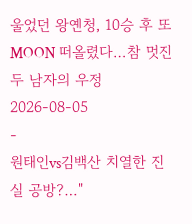울었던 왕옌청, 10승 후 또 MOON 떠올렸다…참 멋진 두 남자의 우정
2026-08-05
-
원태인vs김백산 치열한 진실 공방?…"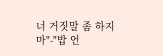너 거짓말 좀 하지 마"-"밥 언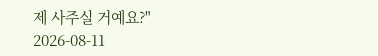제 사주실 거예요?"
2026-08-11